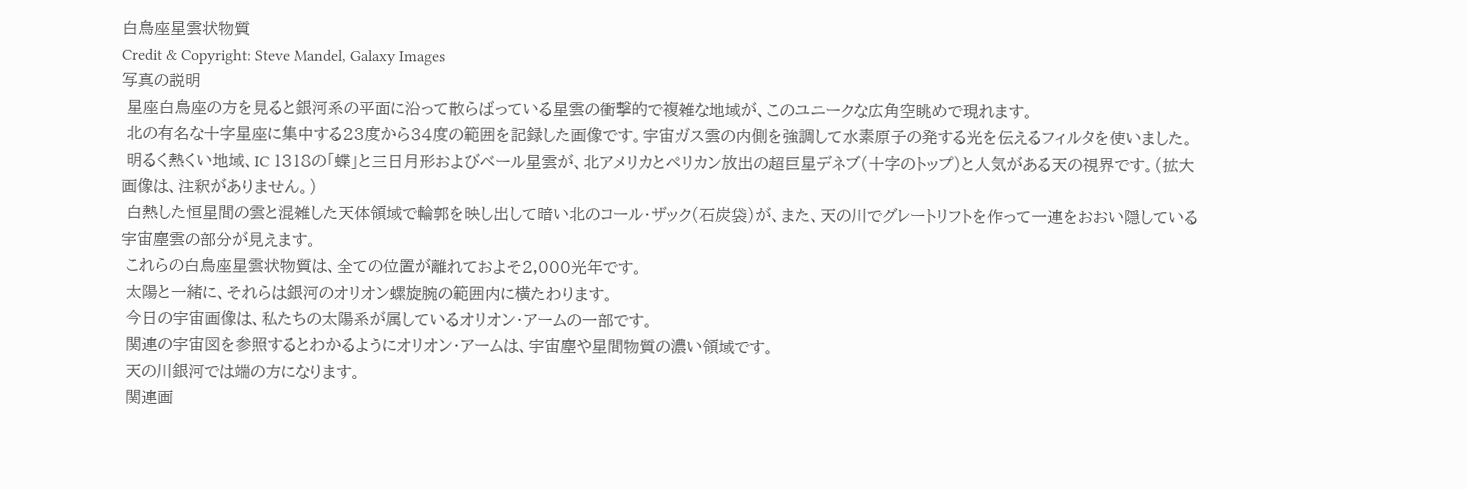白鳥座星雲状物質
Credit & Copyright: Steve Mandel, Galaxy Images
写真の説明
 星座白鳥座の方を見ると銀河系の平面に沿って散らばっている星雲の衝撃的で複雑な地域が、このユニークな広角空眺めで現れます。
 北の有名な十字星座に集中する23度から34度の範囲を記録した画像です。宇宙ガス雲の内側を強調して水素原子の発する光を伝えるフィルタを使いました。
 明るく熱くい地域、IC 1318の「蝶」と三日月形およびベール星雲が、北アメリカとペリカン放出の超巨星デネブ(十字のトップ)と人気がある天の視界です。(拡大画像は、注釈がありません。)
 白熱した恒星間の雲と混雑した天体領域で輪郭を映し出して暗い北のコール・ザック(石炭袋)が、また、天の川でグレートリフトを作って一連をおおい隠している宇宙塵雲の部分が見えます。
 これらの白鳥座星雲状物質は、全ての位置が離れておよそ2,000光年です。
 太陽と一緒に、それらは銀河のオリオン螺旋腕の範囲内に横たわります。
 今日の宇宙画像は、私たちの太陽系が属しているオリオン・アームの一部です。
 関連の宇宙図を参照するとわかるようにオリオン・アームは、宇宙塵や星間物質の濃い領域です。
 天の川銀河では端の方になります。
 関連画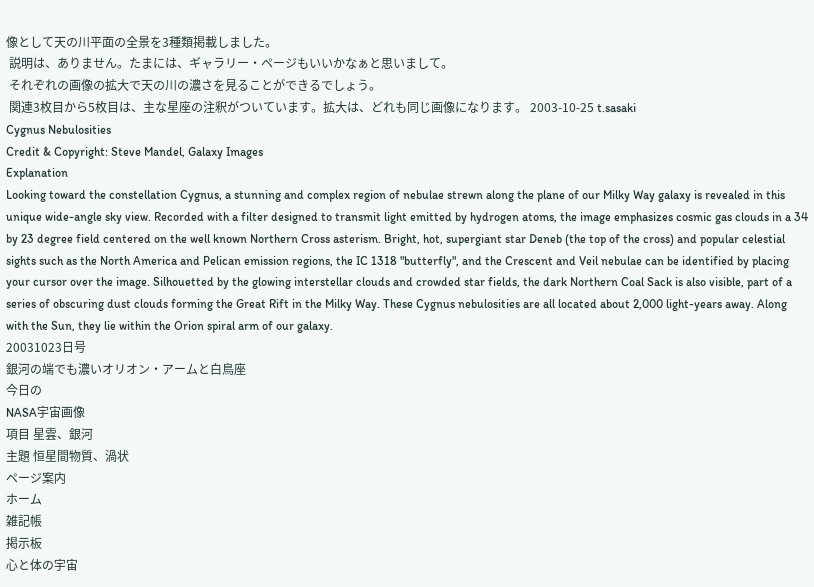像として天の川平面の全景を3種類掲載しました。
 説明は、ありません。たまには、ギャラリー・ページもいいかなぁと思いまして。
 それぞれの画像の拡大で天の川の濃さを見ることができるでしょう。
 関連3枚目から5枚目は、主な星座の注釈がついています。拡大は、どれも同じ画像になります。 2003-10-25 t.sasaki
Cygnus Nebulosities
Credit & Copyright: Steve Mandel, Galaxy Images
Explanation
Looking toward the constellation Cygnus, a stunning and complex region of nebulae strewn along the plane of our Milky Way galaxy is revealed in this unique wide-angle sky view. Recorded with a filter designed to transmit light emitted by hydrogen atoms, the image emphasizes cosmic gas clouds in a 34 by 23 degree field centered on the well known Northern Cross asterism. Bright, hot, supergiant star Deneb (the top of the cross) and popular celestial sights such as the North America and Pelican emission regions, the IC 1318 "butterfly", and the Crescent and Veil nebulae can be identified by placing your cursor over the image. Silhouetted by the glowing interstellar clouds and crowded star fields, the dark Northern Coal Sack is also visible, part of a series of obscuring dust clouds forming the Great Rift in the Milky Way. These Cygnus nebulosities are all located about 2,000 light-years away. Along with the Sun, they lie within the Orion spiral arm of our galaxy.
20031023日号
銀河の端でも濃いオリオン・アームと白鳥座
今日の
NASA宇宙画像
項目 星雲、銀河
主題 恒星間物質、渦状
ページ案内
ホーム
雑記帳
掲示板
心と体の宇宙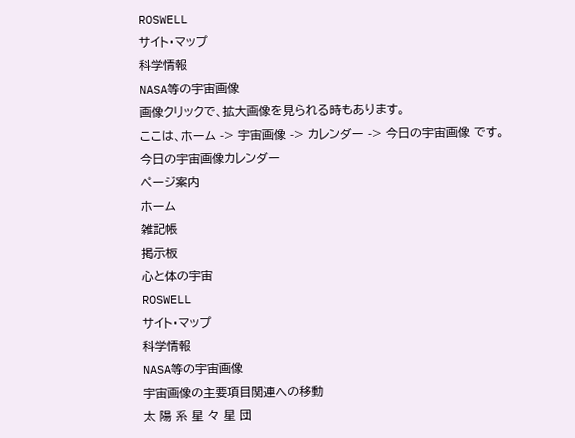ROSWELL
サイト・マップ
科学情報
NASA等の宇宙画像
画像クリックで、拡大画像を見られる時もあります。
ここは、ホーム -> 宇宙画像 -> カレンダー -> 今日の宇宙画像 です。
今日の宇宙画像カレンダー
ページ案内
ホーム
雑記帳
掲示板
心と体の宇宙
ROSWELL
サイト・マップ
科学情報
NASA等の宇宙画像
宇宙画像の主要項目関連への移動
太 陽 系 星 々 星 団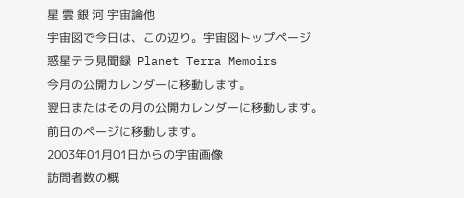星 雲 銀 河 宇宙論他
宇宙図で今日は、この辺り。宇宙図トップページ
惑星テラ見聞録  Planet Terra Memoirs
今月の公開カレンダーに移動します。
翌日またはその月の公開カレンダーに移動します。
前日のページに移動します。
2003年01月01日からの宇宙画像
訪問者数の概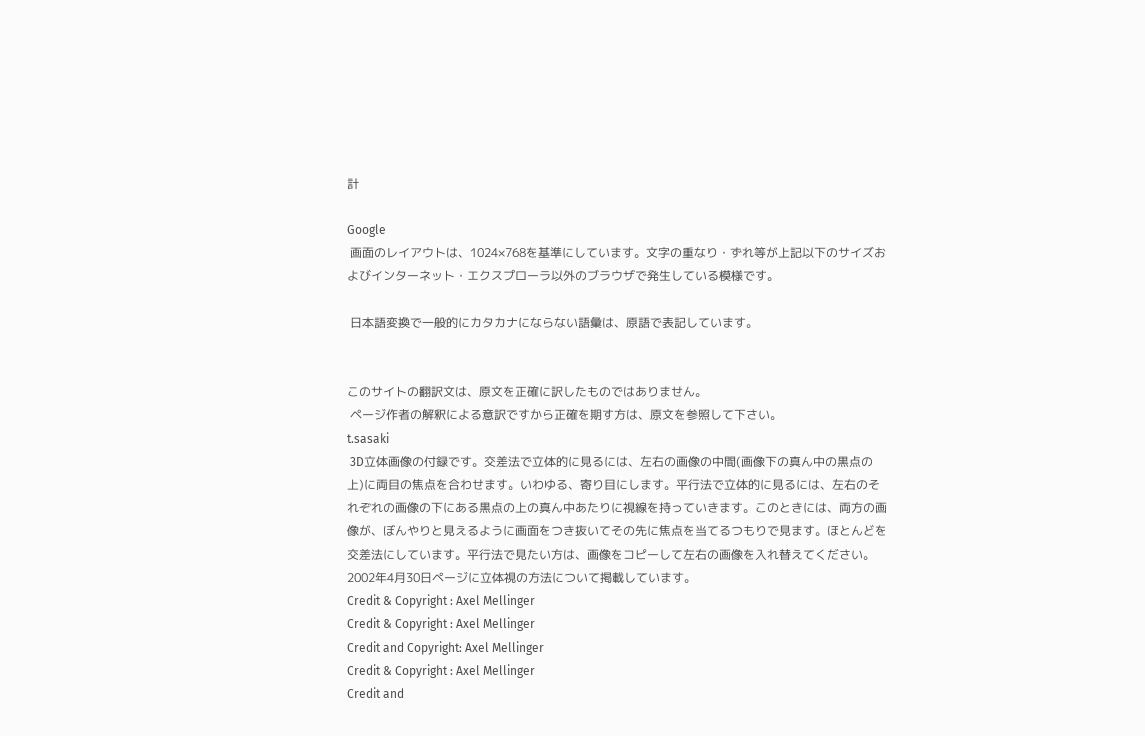計

Google
 画面のレイアウトは、1024×768を基準にしています。文字の重なり・ずれ等が上記以下のサイズおよびインターネット・エクスプローラ以外のブラウザで発生している模様です。

 日本語変換で一般的にカタカナにならない語彙は、原語で表記しています。


このサイトの翻訳文は、原文を正確に訳したものではありません。
 ページ作者の解釈による意訳ですから正確を期す方は、原文を参照して下さい。
t.sasaki
 3D立体画像の付録です。交差法で立体的に見るには、左右の画像の中間(画像下の真ん中の黒点の上)に両目の焦点を合わせます。いわゆる、寄り目にします。平行法で立体的に見るには、左右のそれぞれの画像の下にある黒点の上の真ん中あたりに視線を持っていきます。このときには、両方の画像が、ぼんやりと見えるように画面をつき抜いてその先に焦点を当てるつもりで見ます。ほとんどを交差法にしています。平行法で見たい方は、画像をコピーして左右の画像を入れ替えてください。2002年4月30日ページに立体視の方法について掲載しています。
Credit & Copyright : Axel Mellinger
Credit & Copyright : Axel Mellinger
Credit and Copyright: Axel Mellinger
Credit & Copyright : Axel Mellinger
Credit and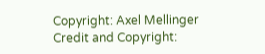Copyright: Axel Mellinger
Credit and Copyright: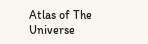Atlas of The Universe